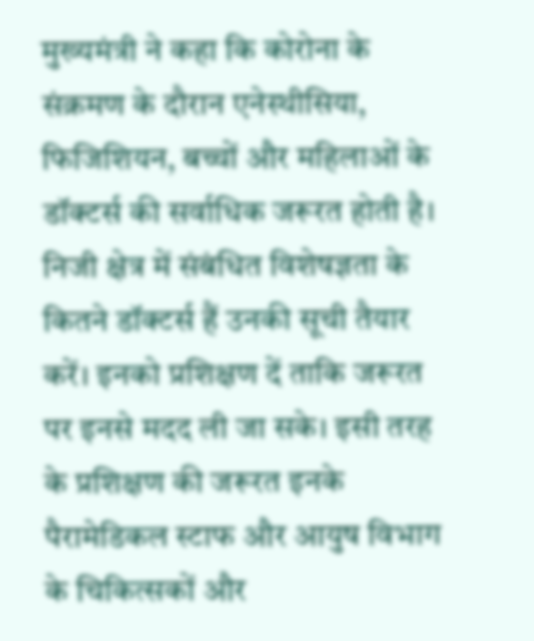मुख्यमंत्री ने कहा कि कोरोना के संक्रमण के दौरान एनेस्थीसिया, फिजिशियन, बच्चों और महिलाओं के डॉक्टर्स की सर्वाधिक जरूरत होती है। निजी क्षेत्र में संबंधित विशेषज्ञता के कितने डॉक्टर्स हैं उनकी सूची तैयार करें। इनको प्रशिक्षण दें ताकि जरूरत पर इनसे मदद ली जा सके। इसी तरह के प्रशिक्षण की जरूरत इनके पैरामेडिकल स्टाफ और आयुष विभाग के चिकित्सकों और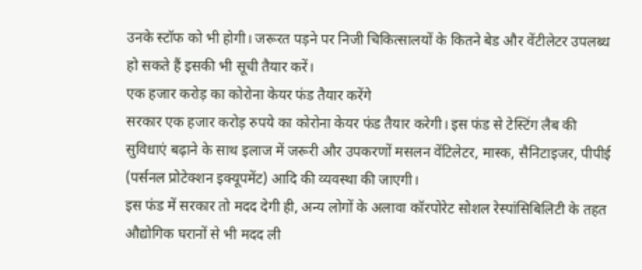उनके स्टॉफ को भी होगी। जरूरत पड़ने पर निजी चिकित्सालयों के कितने बेड और वेंटीलेटर उपलब्ध हो सकते हैं इसकी भी सूची तैयार करें।
एक हजार करोड़ का कोरोना केयर फंड तैयार करेंगे
सरकार एक हजार करोड़ रुपये का कोरोना केयर फंड तैयार करेगी। इस फंड से टेस्टिंग लैब की सुविधाएं बढ़ाने के साथ इलाज में जरूरी और उपकरणों मसलन वेंटिलेटर, मास्क, सैनिटाइजर, पीपीई (पर्सनल प्रोटेक्शन इक्यूपमेंट) आदि की व्यवस्था की जाएगी।
इस फंड में सरकार तो मदद देगी ही, अन्य लोगों के अलावा कॉरपोरेट सोशल रेस्पांसिबिलिटी के तहत औद्योगिक घरानों से भी मदद ली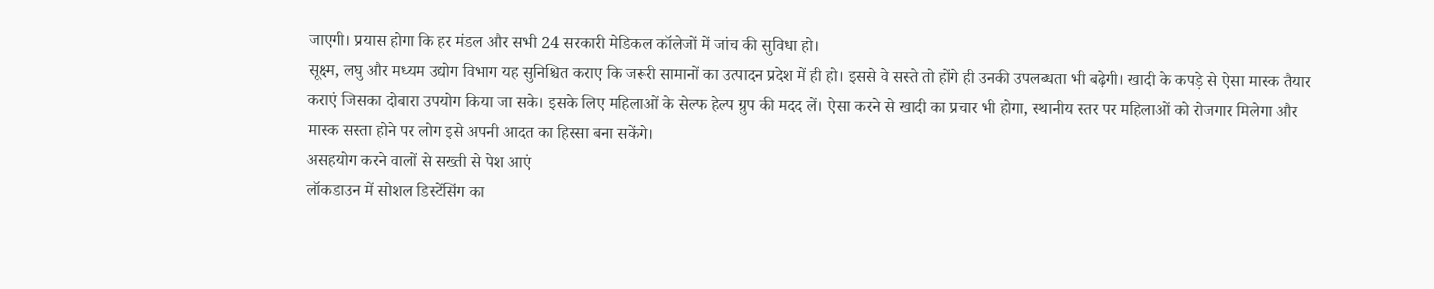जाएगी। प्रयास होगा कि हर मंडल और सभी 24 सरकारी मेडिकल कॉलेजों में जांच की सुविधा हो।
सूक्ष्म, लघु और मध्यम उद्योग विभाग यह सुनिश्चित कराए कि जरूरी सामानों का उत्पादन प्रदेश में ही हो। इससे वे सस्ते तो होंगे ही उनकी उपलब्धता भी बढ़ेगी। खादी के कपड़े से ऐसा मास्क तैयार कराएं जिसका दोबारा उपयोग किया जा सके। इसके लिए महिलाओं के सेल्फ हेल्प ग्रुप की मदद लें। ऐसा करने से खादी का प्रचार भी होगा, स्थानीय स्तर पर महिलाओं को रोजगार मिलेगा और मास्क सस्ता होने पर लोग इसे अपनी आदत का हिस्सा बना सकेंगे।
असहयोग करने वालों से सख्ती से पेश आएं
लॉकडाउन में सोशल डिस्टेंसिंग का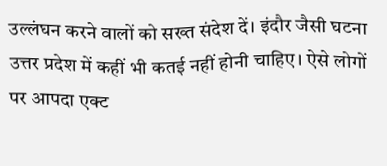उल्लंघन करने वालों को सख्त संदेश दें। इंदौर जैसी घटना उत्तर प्रदेश में कहीं भी कतई नहीं होनी चाहिए। ऐसे लोगों पर आपदा एक्ट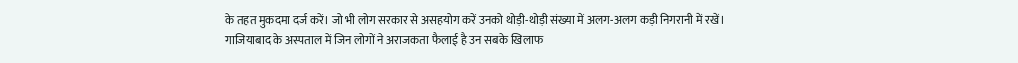के तहत मुकदमा दर्ज करें। जो भी लोग सरकार से असहयोग करें उनको थोड़ी-थोड़ी संख्या में अलग-अलग कड़ी निगरानी में रखें।
गाजियाबाद के अस्पताल में जिन लोगों ने अराजकता फैलाई है उन सबके खिलाफ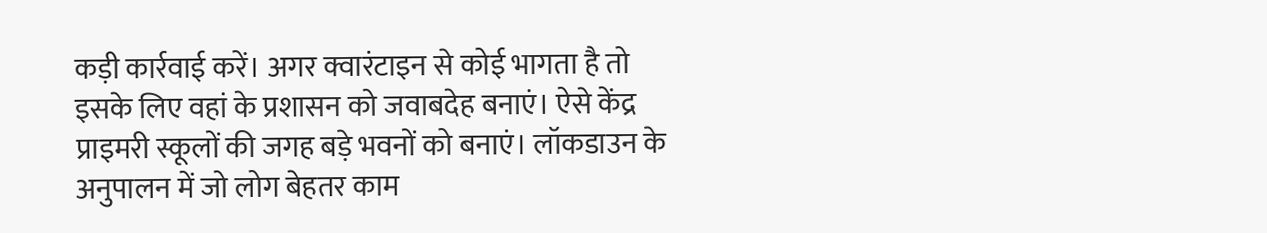कड़ी कार्रवाई करें। अगर क्वारंटाइन से कोई भागता है तो इसके लिए वहां के प्रशासन को जवाबदेह बनाएं। ऐसे केंद्र प्राइमरी स्कूलों की जगह बड़े भवनों को बनाएं। लॉकडाउन के अनुपालन में जो लोग बेहतर काम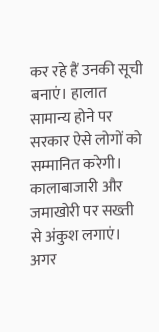कर रहे हैं उनकी सूची बनाएं। हालात सामान्य होने पर सरकार ऐसे लोगों को सम्मानित करेगी। कालाबाजारी और जमाखोरी पर सख्ती से अंकुश लगाएं। अगर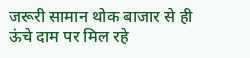जरूरी सामान थोक बाजार से ही ऊंचे दाम पर मिल रहे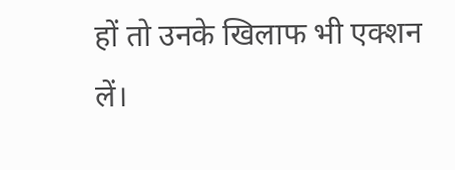हों तो उनके खिलाफ भी एक्शन लें।